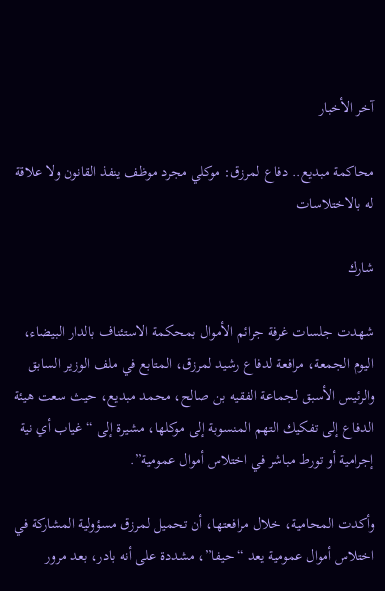آخر الأخبار

محاكمة مبديع.. دفاع لمرزق: موكلي مجرد موظف ينفذ القانون ولا علاقة له بالاختلاسات

شارك

شهدت جلسات غرفة جرائم الأموال بمحكمة الاستئناف بالدار البيضاء، اليوم الجمعة، مرافعة لدفاع رشيد لمرزق، المتابع في ملف الوزير السابق والرئيس الأسبق لجماعة الفقيه بن صالح، محمد مبديع، حيث سعت هيئة الدفاع إلى تفكيك التهم المنسوبة إلى موكلها، مشيرة إلى “غياب أي نية إجرامية أو تورط مباشر في اختلاس أموال عمومية”.

وأكدت المحامية، خلال مرافعتها، أن تحميل لمرزق مسؤولية المشاركة في اختلاس أموال عمومية يعد “حيفا”، مشددة على أنه بادر، بعد مرور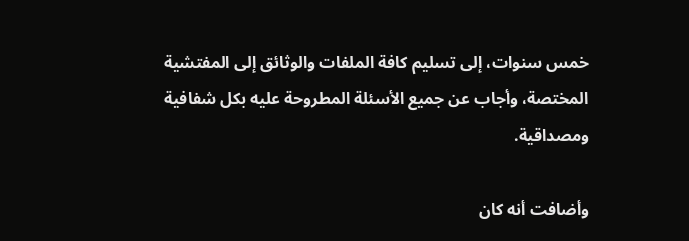خمس سنوات، إلى تسليم كافة الملفات والوثائق إلى المفتشية المختصة، وأجاب عن جميع الأسئلة المطروحة عليه بكل شفافية ومصداقية.

وأضافت أنه كان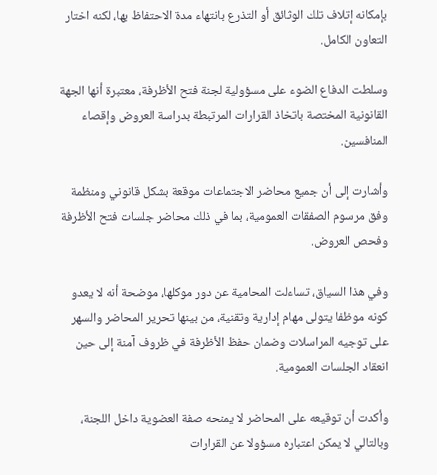بإمكانه إتلاف تلك الوثائق أو التذرع بانتهاء مدة الاحتفاظ بها، لكنه اختار التعاون الكامل.

وسلطت الدفاع الضوء على مسؤولية لجنة فتح الأظرفة، معتبرة أنها الجهة القانونية المختصة باتخاذ القرارات المرتبطة بدراسة العروض وإقصاء المنافسين.

وأشارت إلى أن جميع محاضر الاجتماعات موقعة بشكل قانوني ومنظمة وفق مرسوم الصفقات العمومية، بما في ذلك محاضر جلسات فتح الأظرفة وفحص العروض.

وفي هذا السياق، تساءلت المحامية عن دور موكلها، موضحة أنه لا يعدو كونه موظفا يتولى مهام إدارية وتقنية، من بينها تحرير المحاضر والسهر على توجيه المراسلات وضمان حفظ الأظرفة في ظروف آمنة إلى حين انعقاد الجلسات العمومية.

وأكدت أن توقيعه على المحاضر لا يمنحه صفة العضوية داخل اللجنة، وبالتالي لا يمكن اعتباره مسؤولا عن القرارات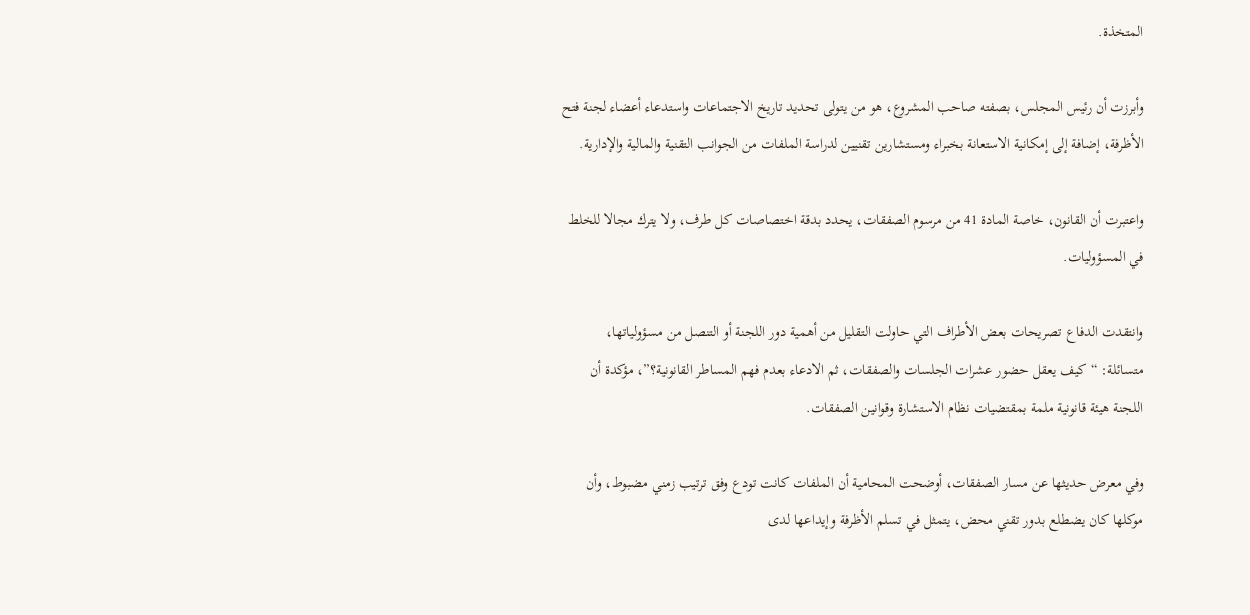المتخذة.

وأبرزت أن رئيس المجلس، بصفته صاحب المشروع، هو من يتولى تحديد تاريخ الاجتماعات واستدعاء أعضاء لجنة فتح الأظرفة، إضافة إلى إمكانية الاستعانة بخبراء ومستشارين تقنيين لدراسة الملفات من الجوانب التقنية والمالية والإدارية.

واعتبرت أن القانون، خاصة المادة 41 من مرسوم الصفقات، يحدد بدقة اختصاصات كل طرف، ولا يترك مجالا للخلط في المسؤوليات.

وانتقدت الدفاع تصريحات بعض الأطراف التي حاولت التقليل من أهمية دور اللجنة أو التنصل من مسؤولياتها، متسائلة: “كيف يعقل حضور عشرات الجلسات والصفقات، ثم الادعاء بعدم فهم المساطر القانونية؟”، مؤكدة أن اللجنة هيئة قانونية ملمة بمقتضيات نظام الاستشارة وقوانين الصفقات.

وفي معرض حديثها عن مسار الصفقات، أوضحت المحامية أن الملفات كانت تودع وفق ترتيب زمني مضبوط، وأن موكلها كان يضطلع بدور تقني محض، يتمثل في تسلم الأظرفة وإيداعها لدى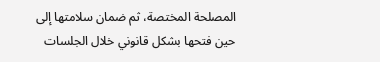المصلحة المختصة، ثم ضمان سلامتها إلى حين فتحها بشكل قانوني خلال الجلسات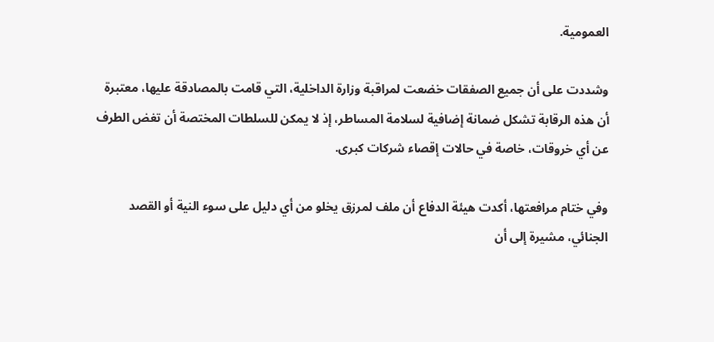العمومية.

وشددت على أن جميع الصفقات خضعت لمراقبة وزارة الداخلية، التي قامت بالمصادقة عليها، معتبرة أن هذه الرقابة تشكل ضمانة إضافية لسلامة المساطر، إذ لا يمكن للسلطات المختصة أن تغض الطرف عن أي خروقات، خاصة في حالات إقصاء شركات كبرى.

وفي ختام مرافعتها، أكدت هيئة الدفاع أن ملف لمرزق يخلو من أي دليل على سوء النية أو القصد الجنائي، مشيرة إلى أن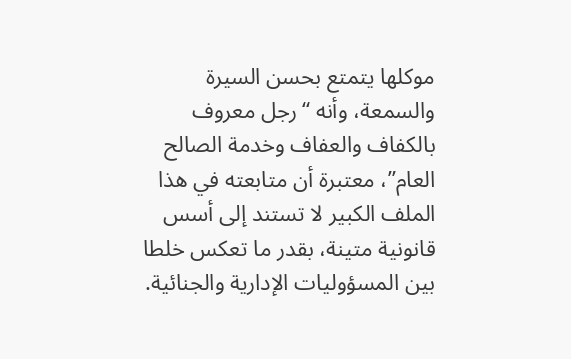موكلها يتمتع بحسن السيرة والسمعة، وأنه “رجل معروف بالكفاف والعفاف وخدمة الصالح العام”، معتبرة أن متابعته في هذا الملف الكبير لا تستند إلى أسس قانونية متينة، بقدر ما تعكس خلطا بين المسؤوليات الإدارية والجنائية.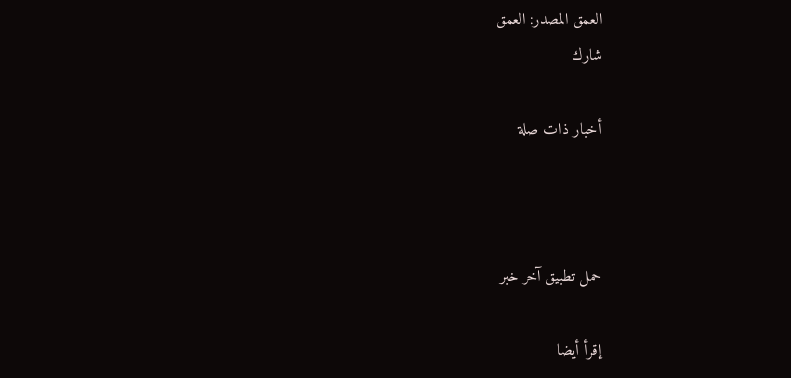العمق المصدر: العمق
شارك

أخبار ذات صلة



حمل تطبيق آخر خبر

إقرأ أيضا